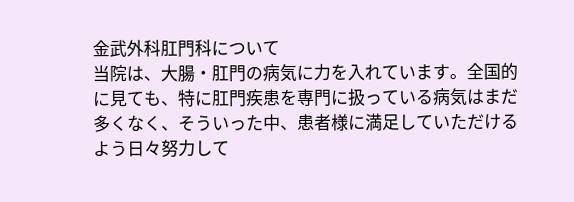金武外科肛門科について
当院は、大腸・肛門の病気に力を入れています。全国的に見ても、特に肛門疾患を専門に扱っている病気はまだ多くなく、そういった中、患者様に満足していただけるよう日々努力して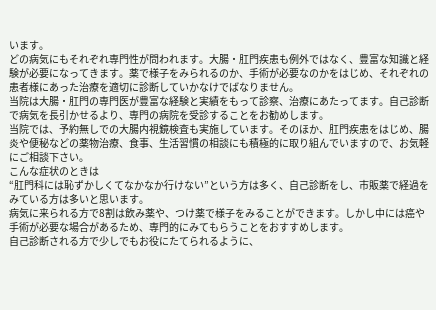います。
どの病気にもそれぞれ専門性が問われます。大腸・肛門疾患も例外ではなく、豊富な知識と経験が必要になってきます。薬で様子をみられるのか、手術が必要なのかをはじめ、それぞれの患者様にあった治療を適切に診断していかなけでばなりません。
当院は大腸・肛門の専門医が豊富な経験と実績をもって診察、治療にあたってます。自己診断で病気を長引かせるより、専門の病院を受診することをお勧めします。
当院では、予約無しでの大腸内視鏡検査も実施しています。そのほか、肛門疾患をはじめ、腸炎や便秘などの薬物治療、食事、生活習慣の相談にも積極的に取り組んでいますので、お気軽にご相談下さい。
こんな症状のときは
“肛門科には恥ずかしくてなかなか行けない”という方は多く、自己診断をし、市販薬で経過をみている方は多いと思います。
病気に来られる方で8割は飲み薬や、つけ薬で様子をみることができます。しかし中には癌や手術が必要な場合があるため、専門的にみてもらうことをおすすめします。
自己診断される方で少しでもお役にたてられるように、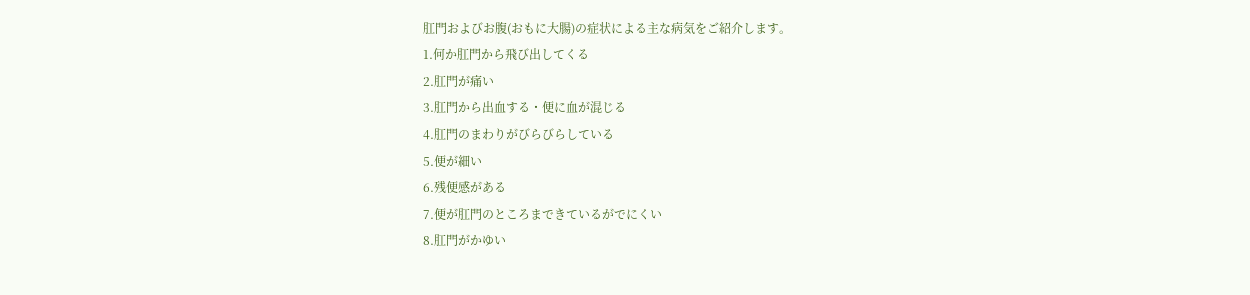肛門およびお腹(おもに大腸)の症状による主な病気をご紹介します。
1.何か肛門から飛び出してくる
2.肛門が痛い
3.肛門から出血する・便に血が混じる
4.肛門のまわりがびらびらしている
5.便が細い
6.残便感がある
7.便が肛門のところまできているがでにくい
8.肛門がかゆい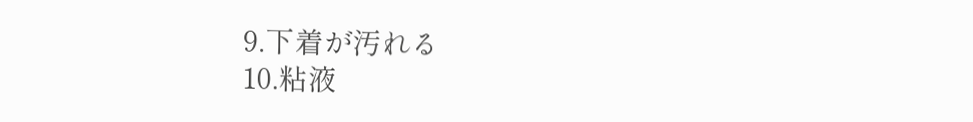9.下着が汚れる
10.粘液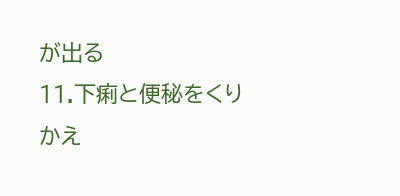が出る
11.下痢と便秘をくりかえ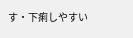す・下痢しやすい